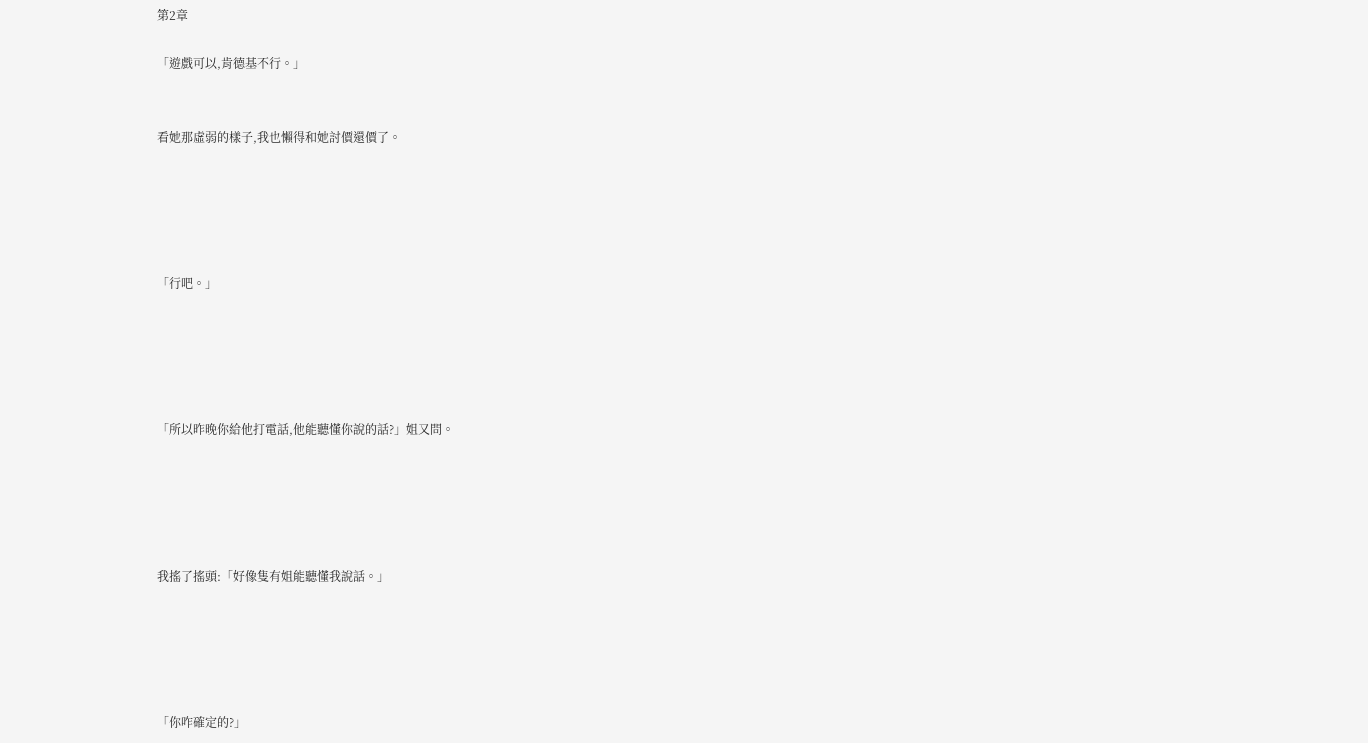第2章

「遊戲可以,肯德基不行。」


看她那虛弱的樣子,我也懶得和她討價還價了。





「行吧。」





「所以昨晚你給他打電話,他能聽懂你說的話?」姐又問。





我搖了搖頭:「好像隻有姐能聽懂我說話。」





「你咋確定的?」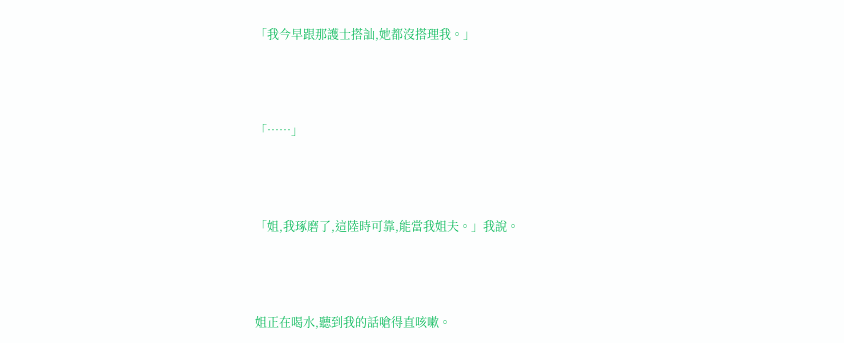「我今早跟那護士搭訕,她都沒搭理我。」





「……」





「姐,我琢磨了,這陸時可靠,能當我姐夫。」我說。





姐正在喝水,聽到我的話嗆得直咳嗽。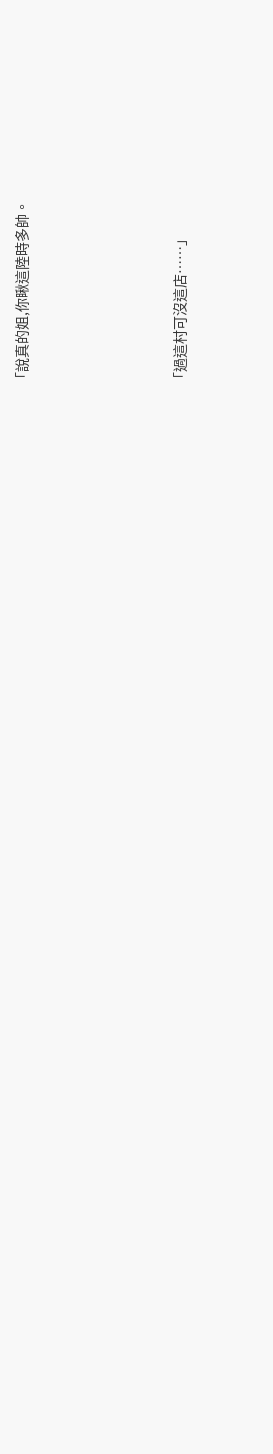「說真的姐,你瞅這陸時多帥。





「過這村可沒這店……」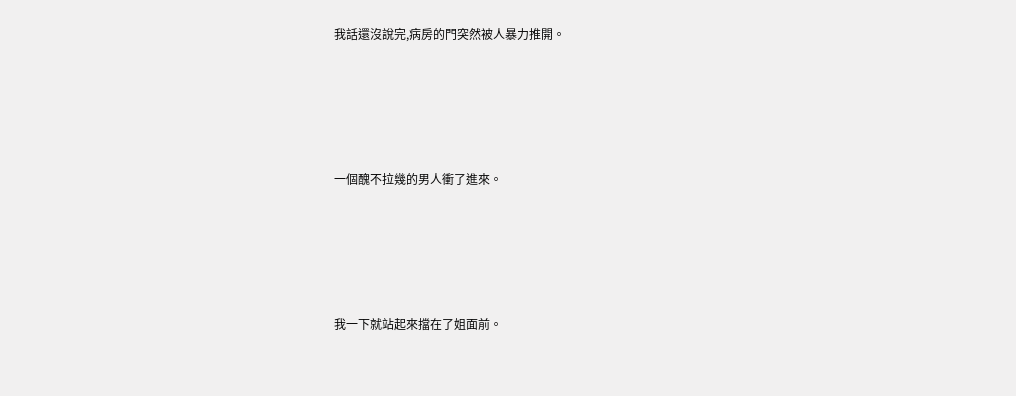我話還沒說完,病房的門突然被人暴力推開。





一個醜不拉幾的男人衝了進來。





我一下就站起來擋在了姐面前。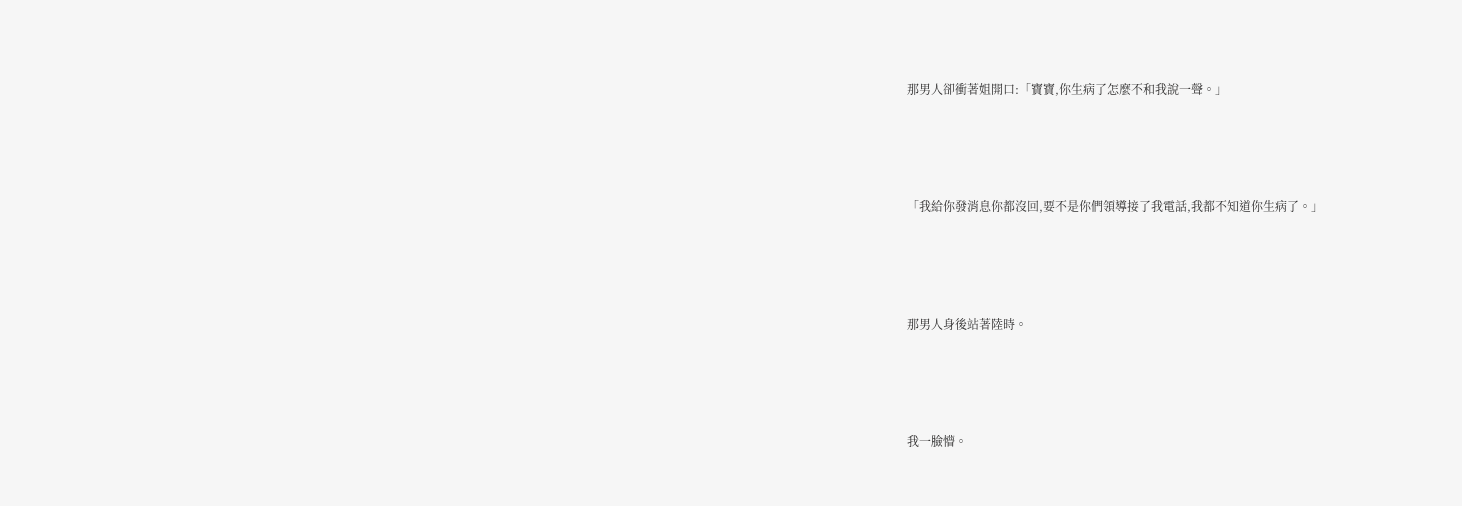那男人卻衝著姐開口:「寶寶,你生病了怎麼不和我說一聲。」





「我給你發消息你都沒回,要不是你們領導接了我電話,我都不知道你生病了。」





那男人身後站著陸時。





我一臉懵。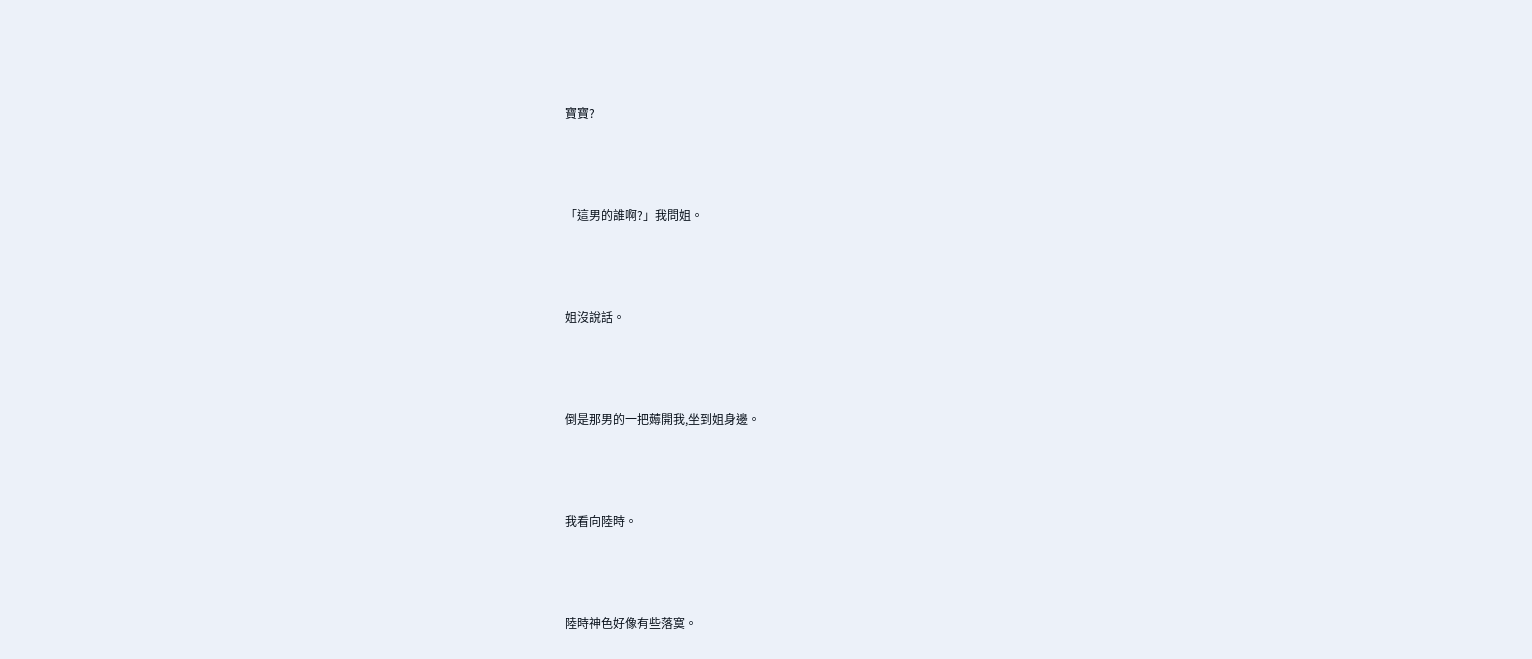寶寶?





「這男的誰啊?」我問姐。





姐沒說話。





倒是那男的一把薅開我,坐到姐身邊。





我看向陸時。





陸時神色好像有些落寞。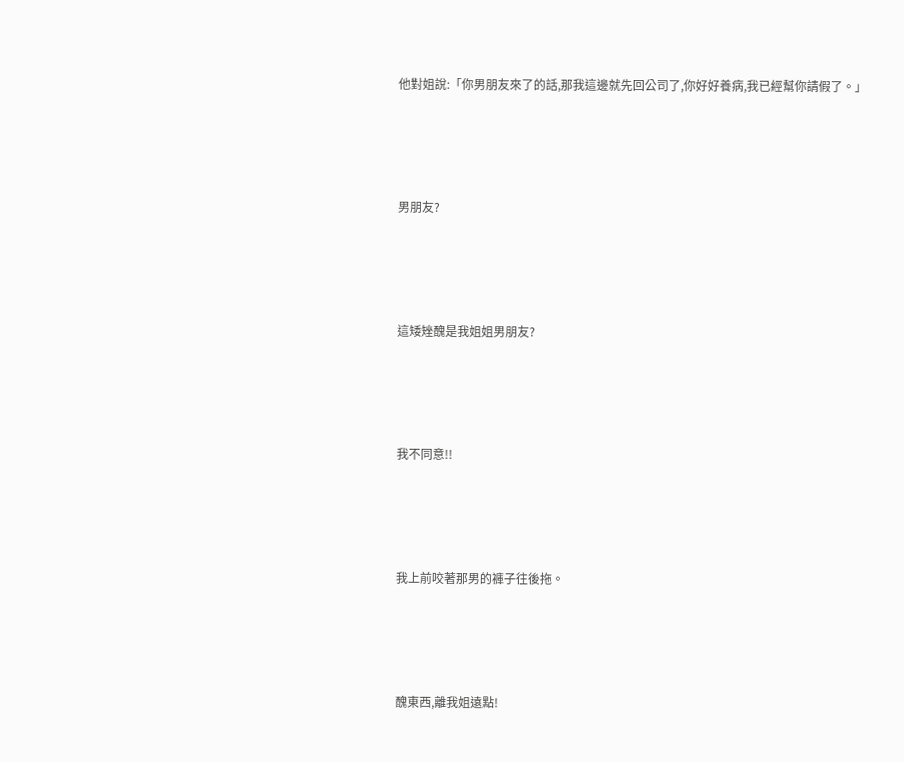他對姐說:「你男朋友來了的話,那我這邊就先回公司了,你好好養病,我已經幫你請假了。」





男朋友?





這矮矬醜是我姐姐男朋友?





我不同意!!





我上前咬著那男的褲子往後拖。





醜東西,離我姐遠點!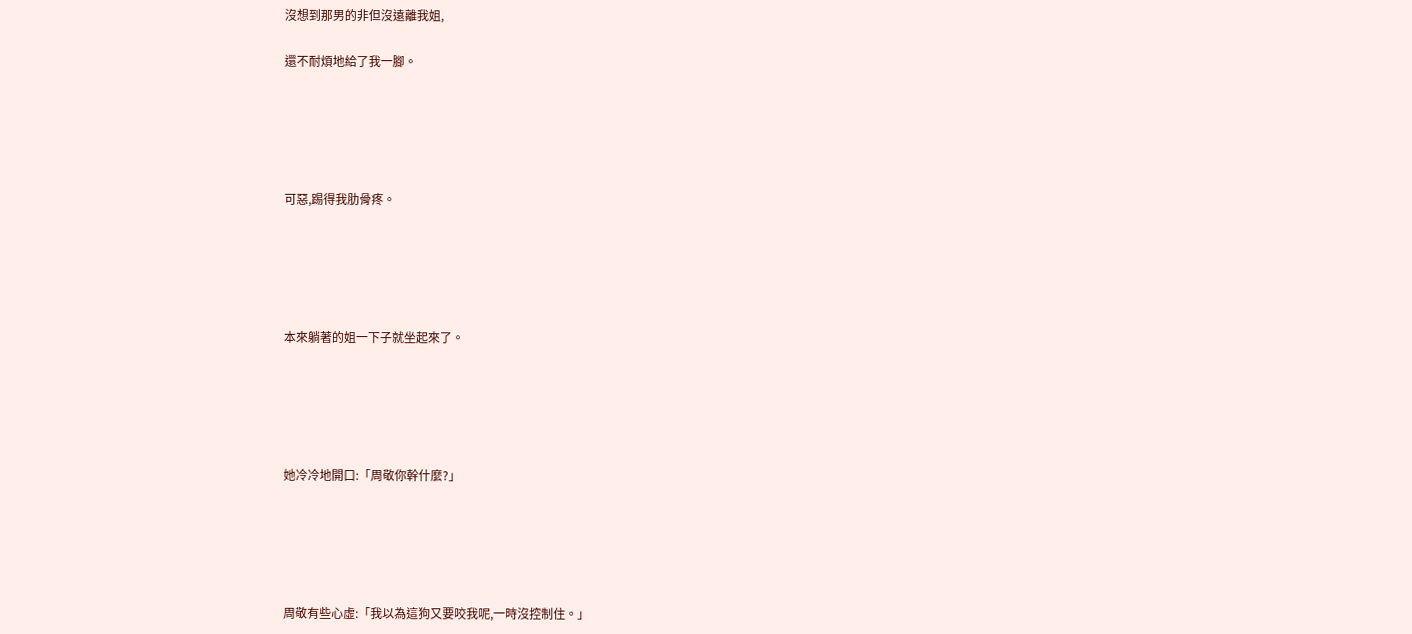沒想到那男的非但沒遠離我姐,

還不耐煩地給了我一腳。





可惡,踢得我肋骨疼。





本來躺著的姐一下子就坐起來了。





她冷冷地開口:「周敬你幹什麼?」





周敬有些心虛:「我以為這狗又要咬我呢,一時沒控制住。」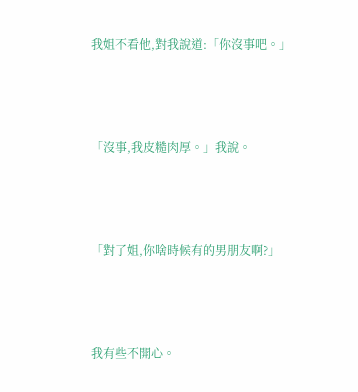我姐不看他,對我說道:「你沒事吧。」





「沒事,我皮糙肉厚。」我說。





「對了姐,你啥時候有的男朋友啊?」





我有些不開心。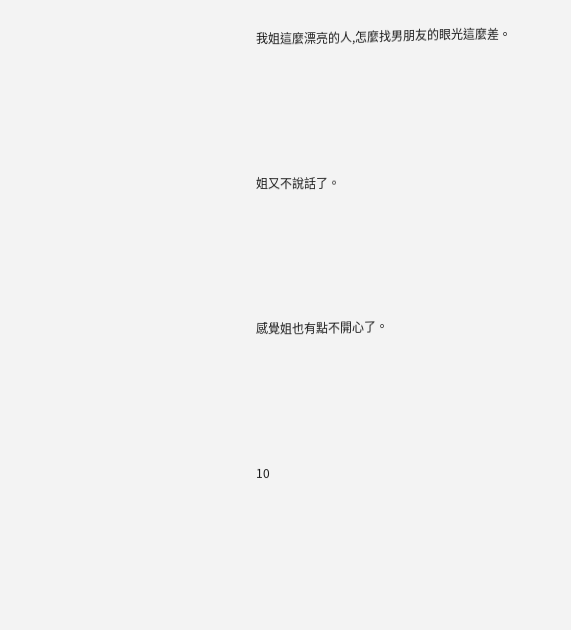我姐這麼漂亮的人,怎麼找男朋友的眼光這麼差。





姐又不說話了。





感覺姐也有點不開心了。





10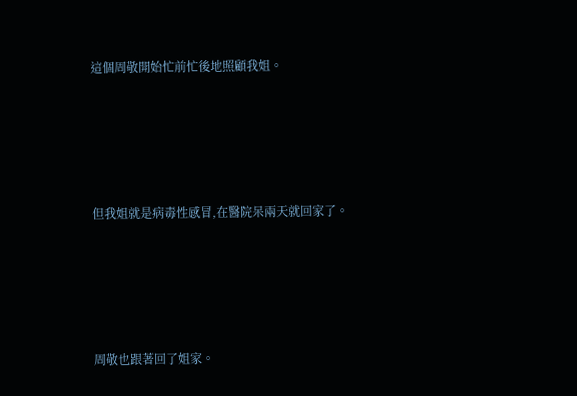這個周敬開始忙前忙後地照顧我姐。





但我姐就是病毒性感冒,在醫院呆兩天就回家了。





周敬也跟著回了姐家。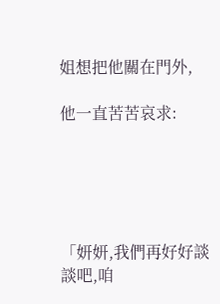姐想把他關在門外,

他一直苦苦哀求:





「妍妍,我們再好好談談吧,咱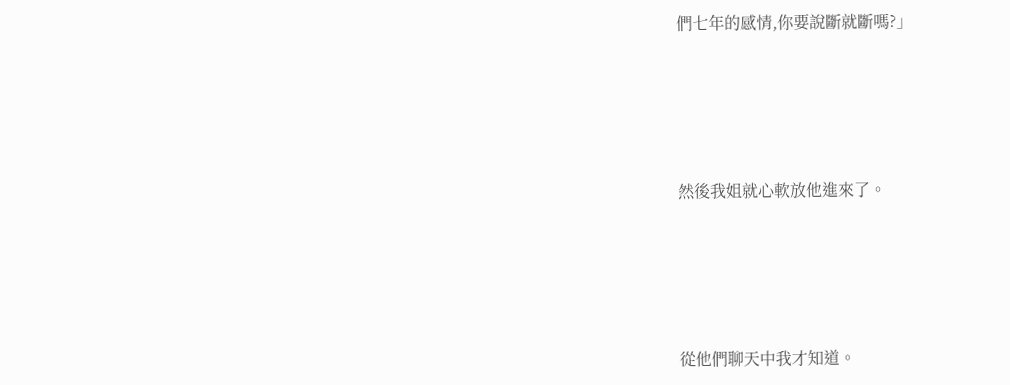們七年的感情,你要說斷就斷嗎?」





然後我姐就心軟放他進來了。





從他們聊天中我才知道。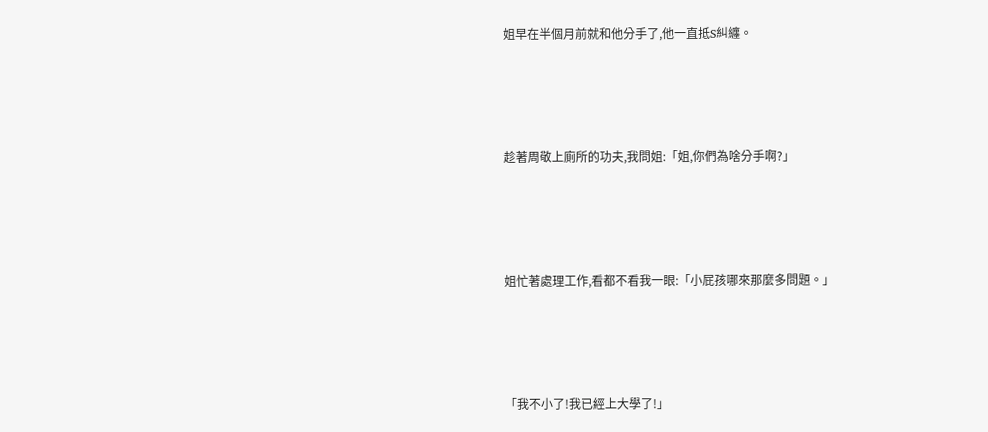姐早在半個月前就和他分手了,他一直抵S糾纏。





趁著周敬上廁所的功夫,我問姐:「姐,你們為啥分手啊?」





姐忙著處理工作,看都不看我一眼:「小屁孩哪來那麼多問題。」





「我不小了!我已經上大學了!」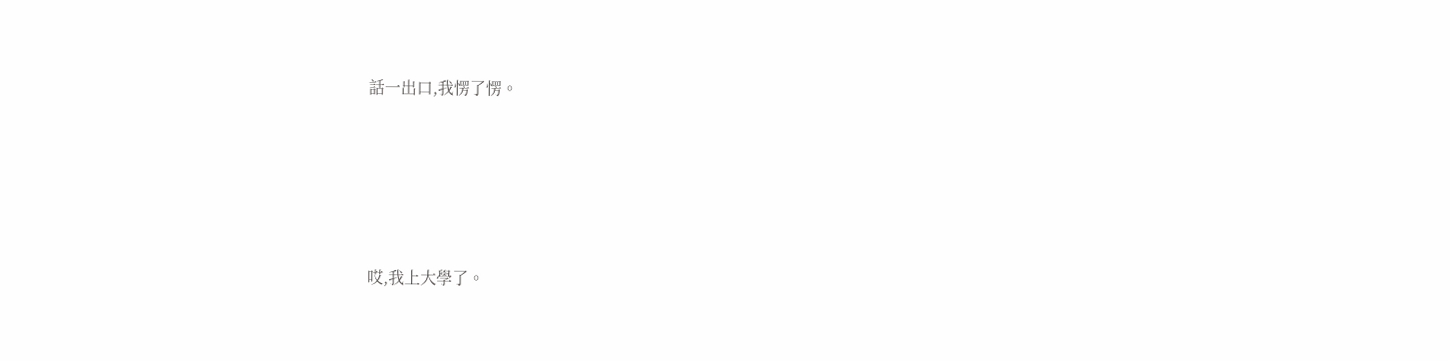話一出口,我愣了愣。





哎,我上大學了。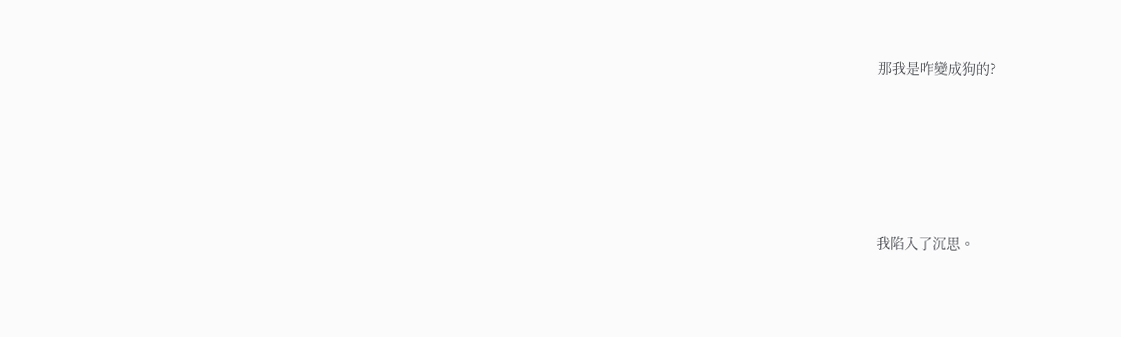那我是咋變成狗的?





我陷入了沉思。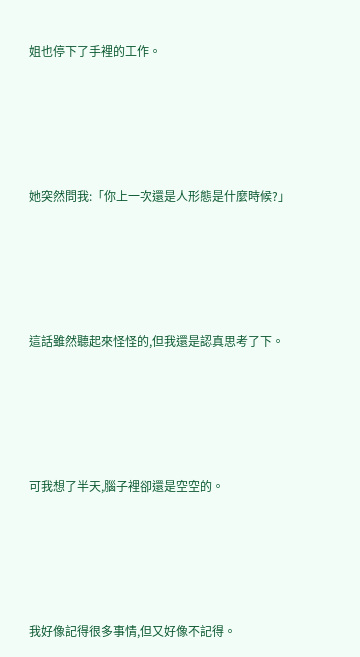姐也停下了手裡的工作。





她突然問我:「你上一次還是人形態是什麼時候?」





這話雖然聽起來怪怪的,但我還是認真思考了下。





可我想了半天,腦子裡卻還是空空的。





我好像記得很多事情,但又好像不記得。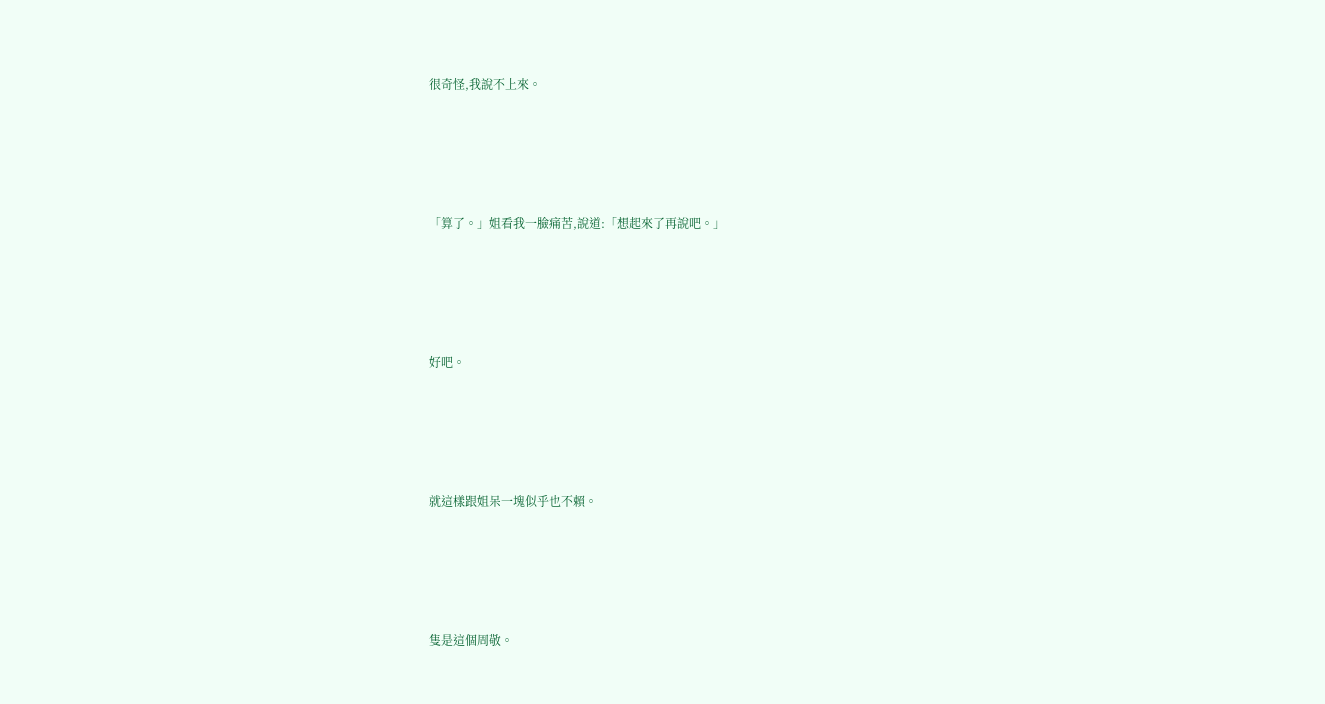很奇怪,我說不上來。





「算了。」姐看我一臉痛苦,說道:「想起來了再說吧。」





好吧。





就這樣跟姐呆一塊似乎也不賴。





隻是這個周敬。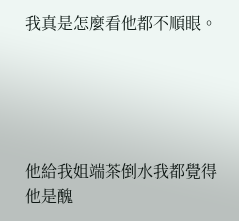我真是怎麼看他都不順眼。





他給我姐端茶倒水我都覺得他是醜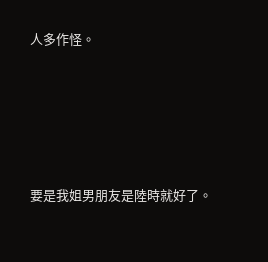人多作怪。





要是我姐男朋友是陸時就好了。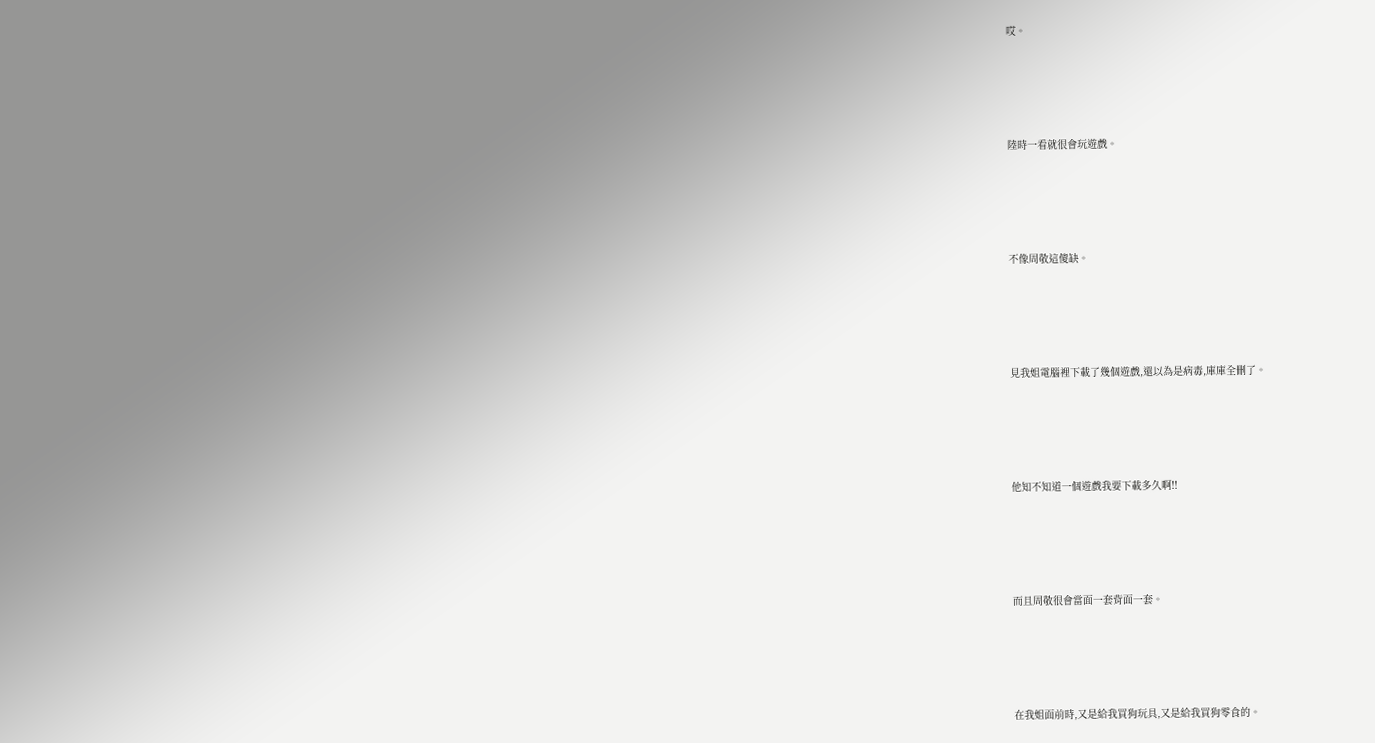哎。





陸時一看就很會玩遊戲。





不像周敬這傻缺。





見我姐電腦裡下載了幾個遊戲,還以為是病毒,庫庫全刪了。





他知不知道一個遊戲我要下載多久啊!!





而且周敬很會當面一套背面一套。





在我姐面前時,又是給我買狗玩具,又是給我買狗零食的。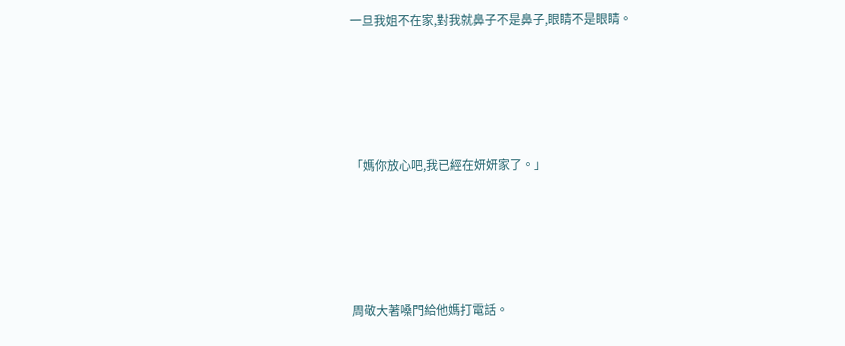一旦我姐不在家,對我就鼻子不是鼻子,眼睛不是眼睛。





「媽你放心吧,我已經在妍妍家了。」





周敬大著嗓門給他媽打電話。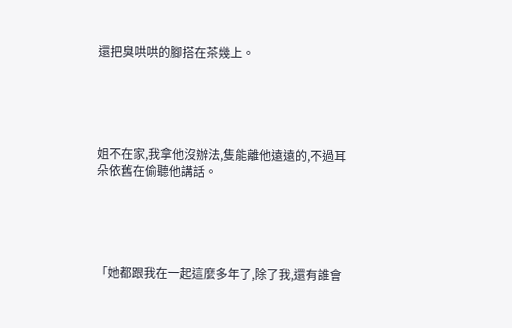還把臭哄哄的腳搭在茶幾上。





姐不在家,我拿他沒辦法,隻能離他遠遠的,不過耳朵依舊在偷聽他講話。





「她都跟我在一起這麼多年了,除了我,還有誰會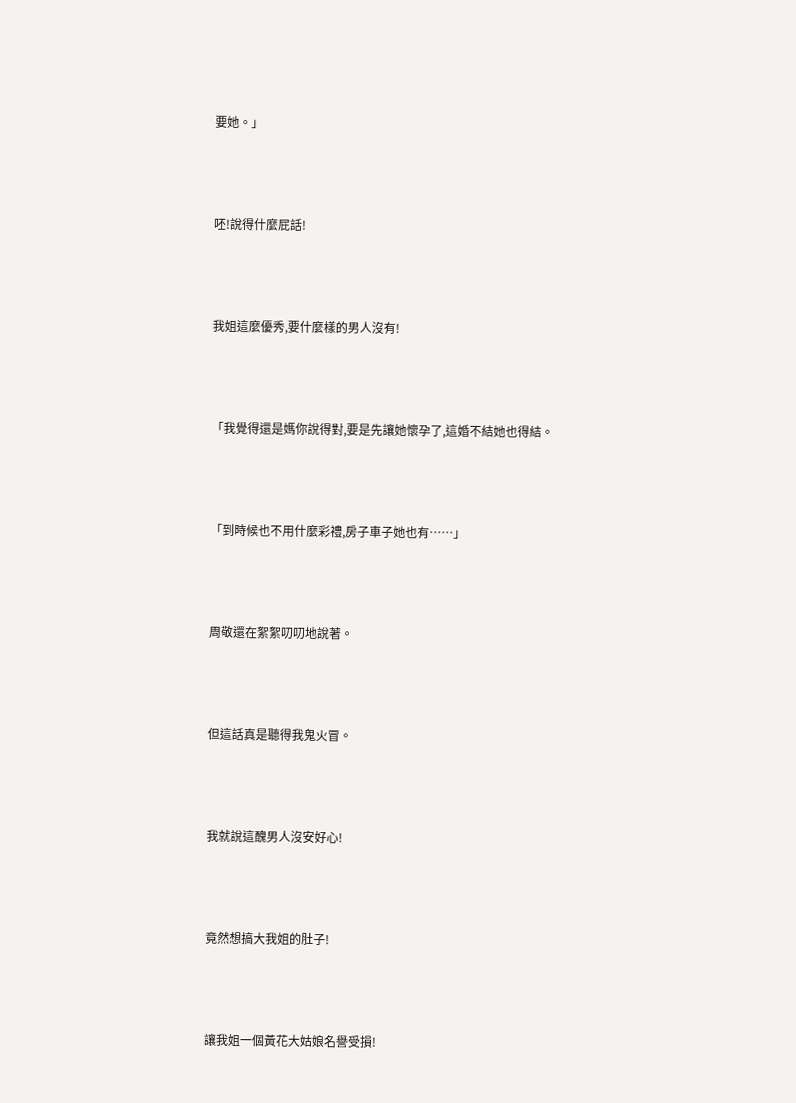要她。」





呸!說得什麼屁話!





我姐這麼優秀,要什麼樣的男人沒有!





「我覺得還是媽你說得對,要是先讓她懷孕了,這婚不結她也得結。





「到時候也不用什麼彩禮,房子車子她也有……」





周敬還在絮絮叨叨地說著。





但這話真是聽得我鬼火冒。





我就說這醜男人沒安好心!





竟然想搞大我姐的肚子!





讓我姐一個黃花大姑娘名譽受損!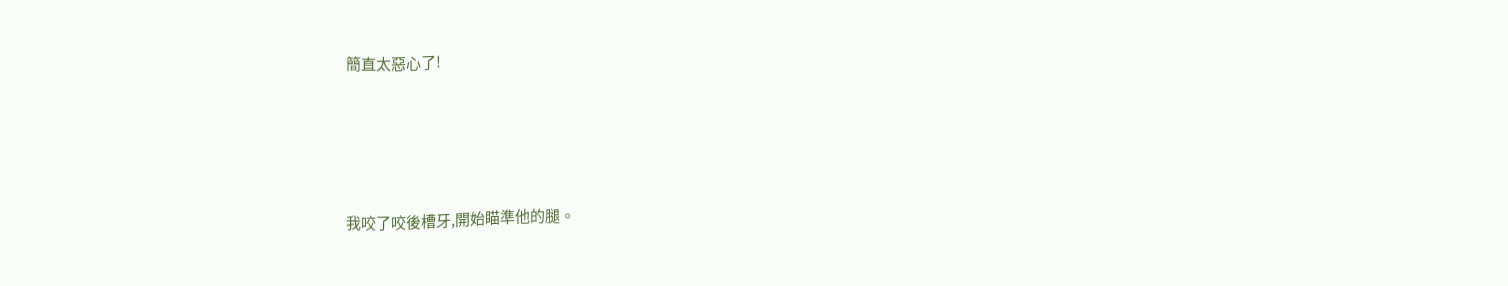簡直太惡心了!





我咬了咬後槽牙,開始瞄準他的腿。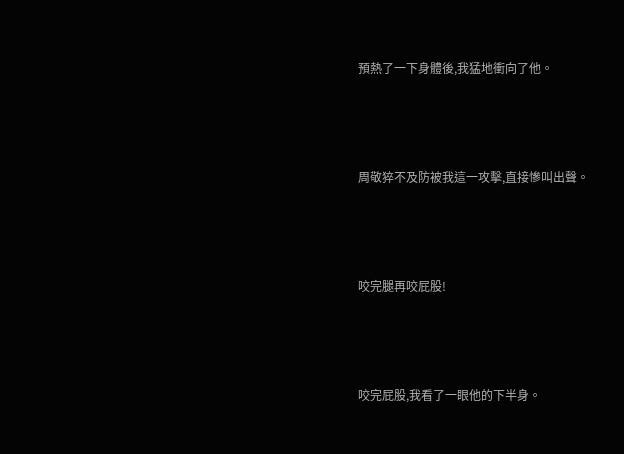預熱了一下身體後,我猛地衝向了他。





周敬猝不及防被我這一攻擊,直接慘叫出聲。





咬完腿再咬屁股!





咬完屁股,我看了一眼他的下半身。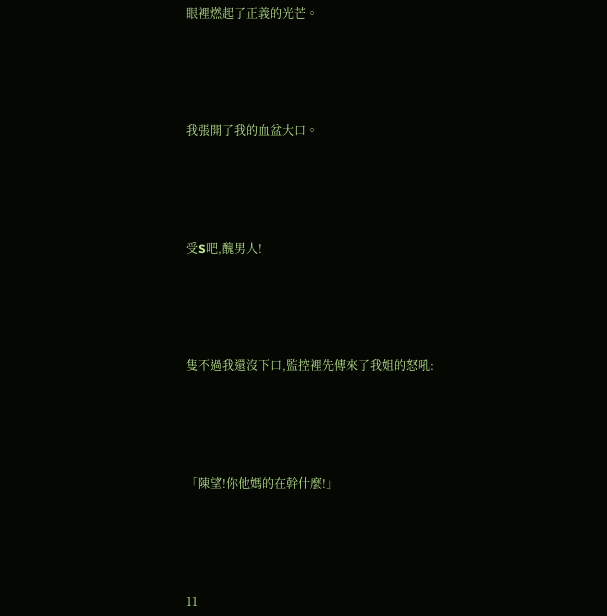眼裡燃起了正義的光芒。





我張開了我的血盆大口。





受S吧,醜男人!





隻不過我還沒下口,監控裡先傳來了我姐的怒吼:





「陳望!你他媽的在幹什麼!」





11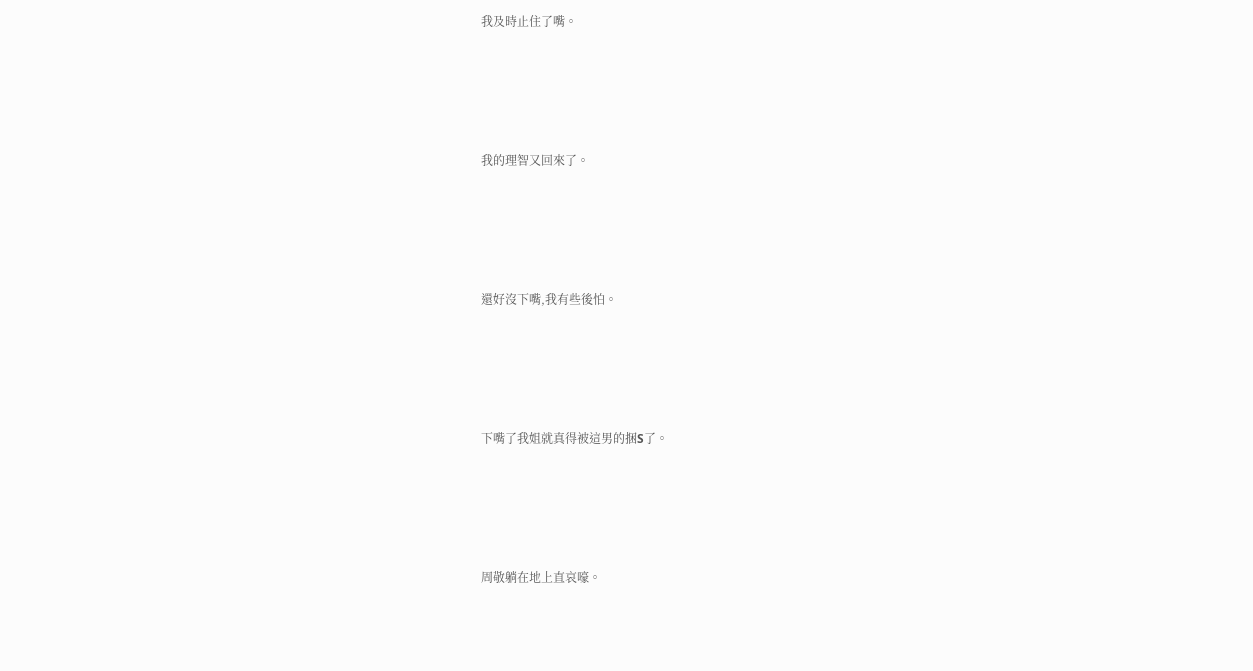我及時止住了嘴。





我的理智又回來了。





還好沒下嘴,我有些後怕。





下嘴了我姐就真得被這男的捆S了。





周敬躺在地上直哀嚎。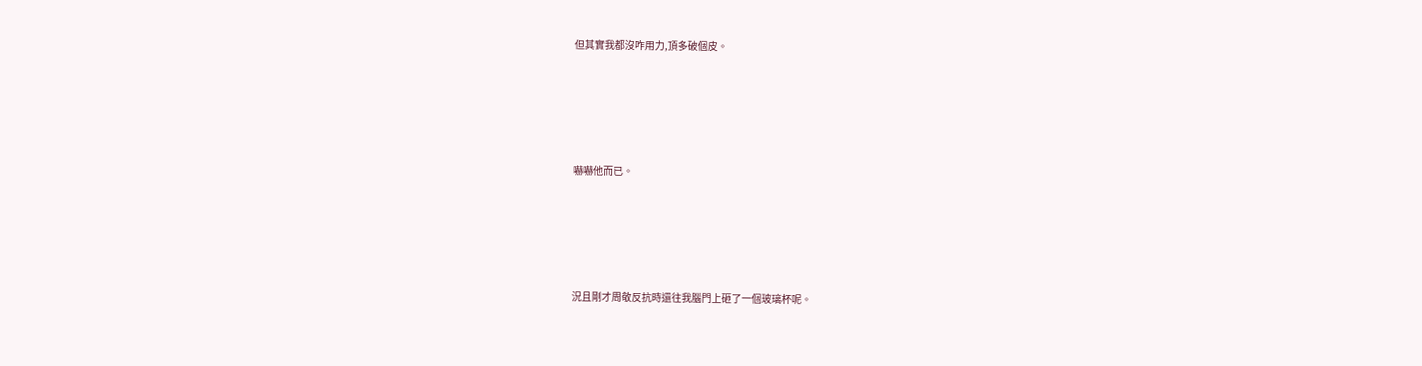但其實我都沒咋用力,頂多破個皮。





嚇嚇他而已。





況且剛才周敬反抗時還往我腦門上砸了一個玻璃杯呢。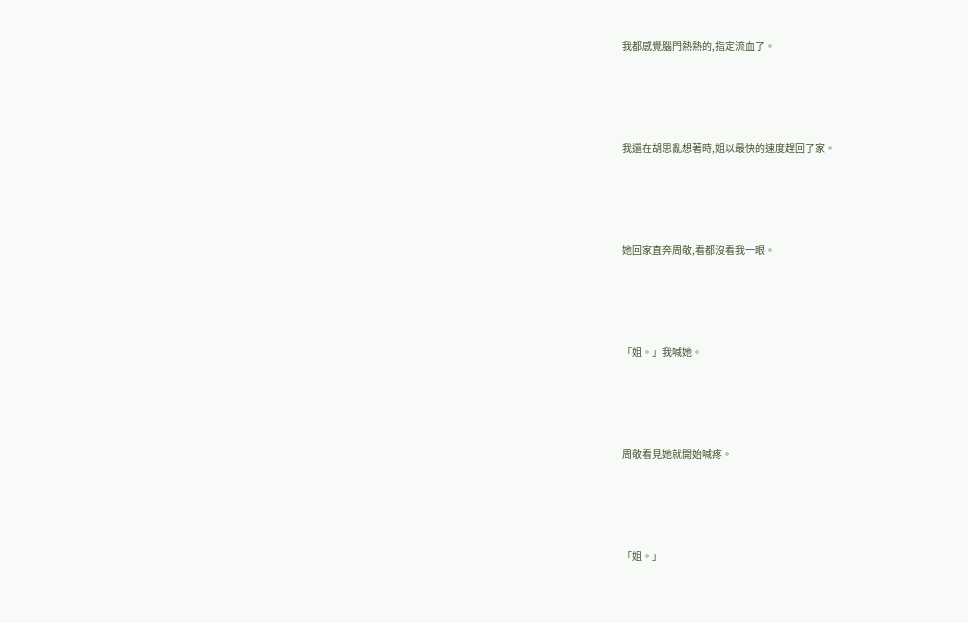我都感覺腦門熱熱的,指定流血了。





我還在胡思亂想著時,姐以最快的速度趕回了家。





她回家直奔周敬,看都沒看我一眼。





「姐。」我喊她。





周敬看見她就開始喊疼。





「姐。」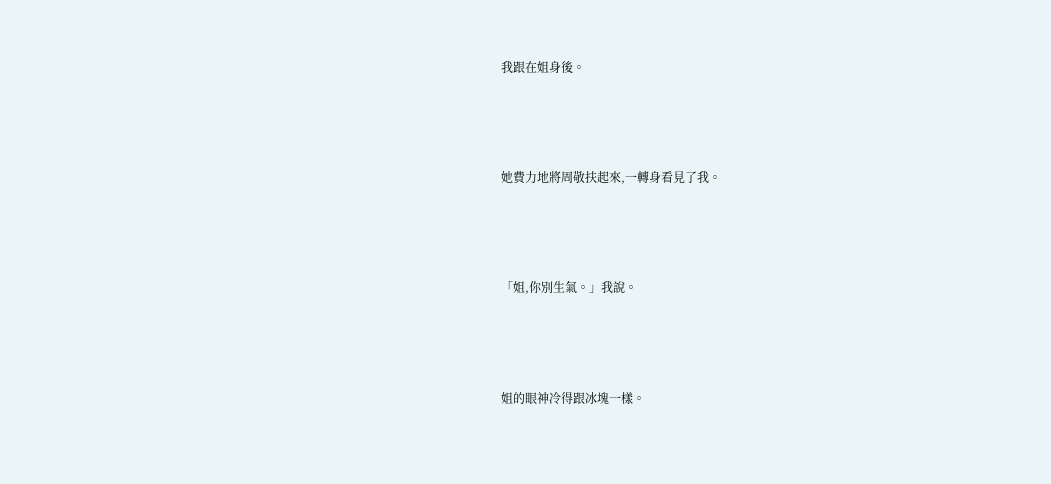我跟在姐身後。





她費力地將周敬扶起來,一轉身看見了我。





「姐,你別生氣。」我說。





姐的眼神冷得跟冰塊一樣。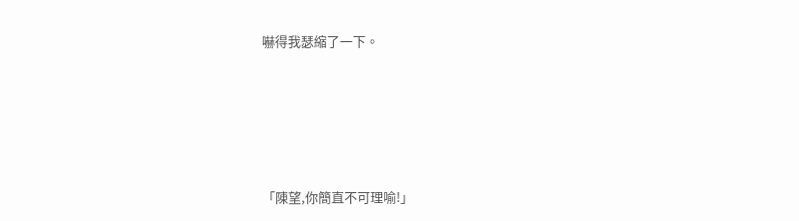嚇得我瑟縮了一下。





「陳望,你簡直不可理喻!」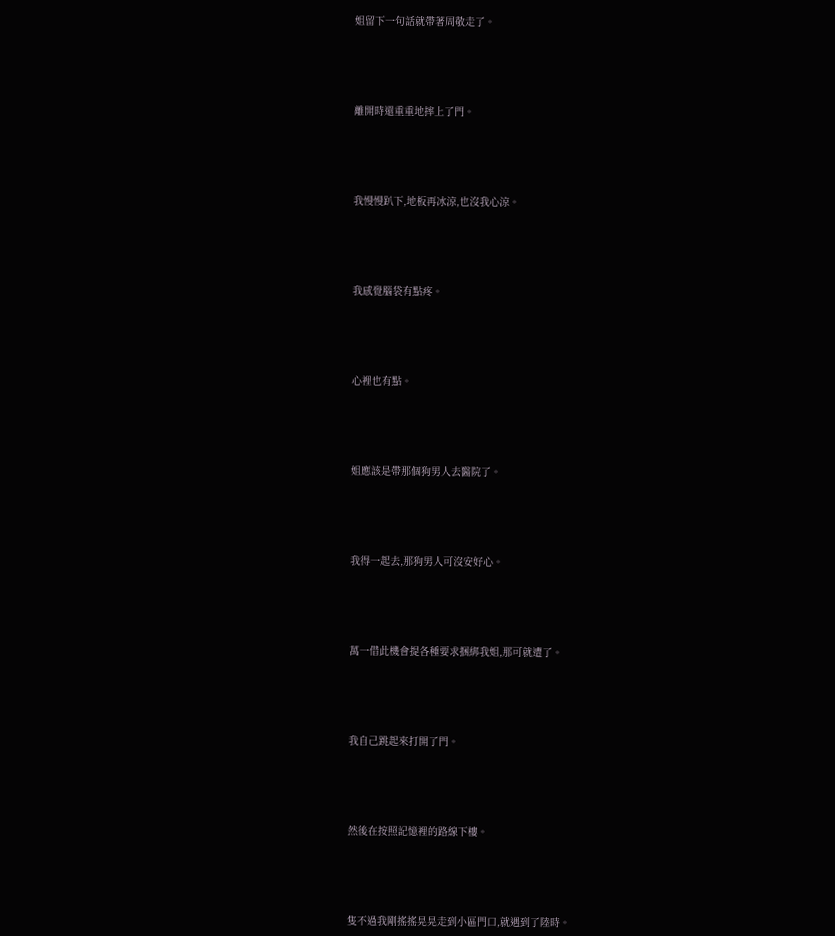姐留下一句話就帶著周敬走了。





離開時還重重地摔上了門。





我慢慢趴下,地板再冰涼,也沒我心涼。





我感覺腦袋有點疼。





心裡也有點。





姐應該是帶那個狗男人去醫院了。





我得一起去,那狗男人可沒安好心。





萬一借此機會提各種要求捆綁我姐,那可就遭了。





我自己跳起來打開了門。





然後在按照記憶裡的路線下樓。





隻不過我剛搖搖晃晃走到小區門口,就遇到了陸時。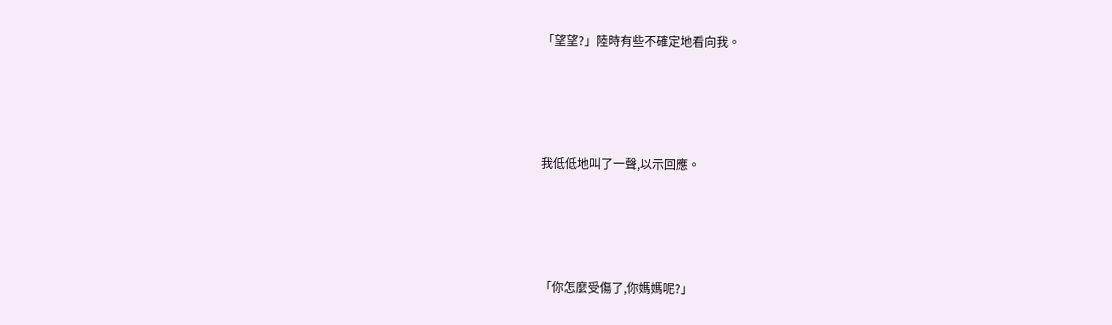「望望?」陸時有些不確定地看向我。





我低低地叫了一聲,以示回應。





「你怎麼受傷了,你媽媽呢?」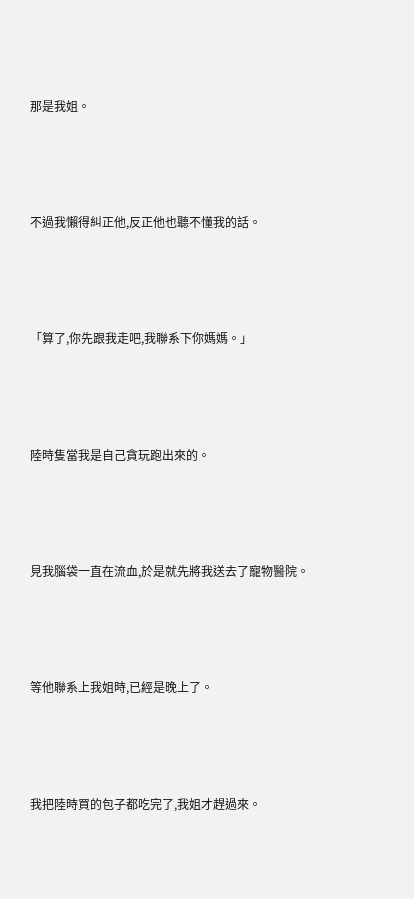那是我姐。





不過我懶得糾正他,反正他也聽不懂我的話。





「算了,你先跟我走吧,我聯系下你媽媽。」





陸時隻當我是自己貪玩跑出來的。





見我腦袋一直在流血,於是就先將我送去了寵物醫院。





等他聯系上我姐時,已經是晚上了。





我把陸時買的包子都吃完了,我姐才趕過來。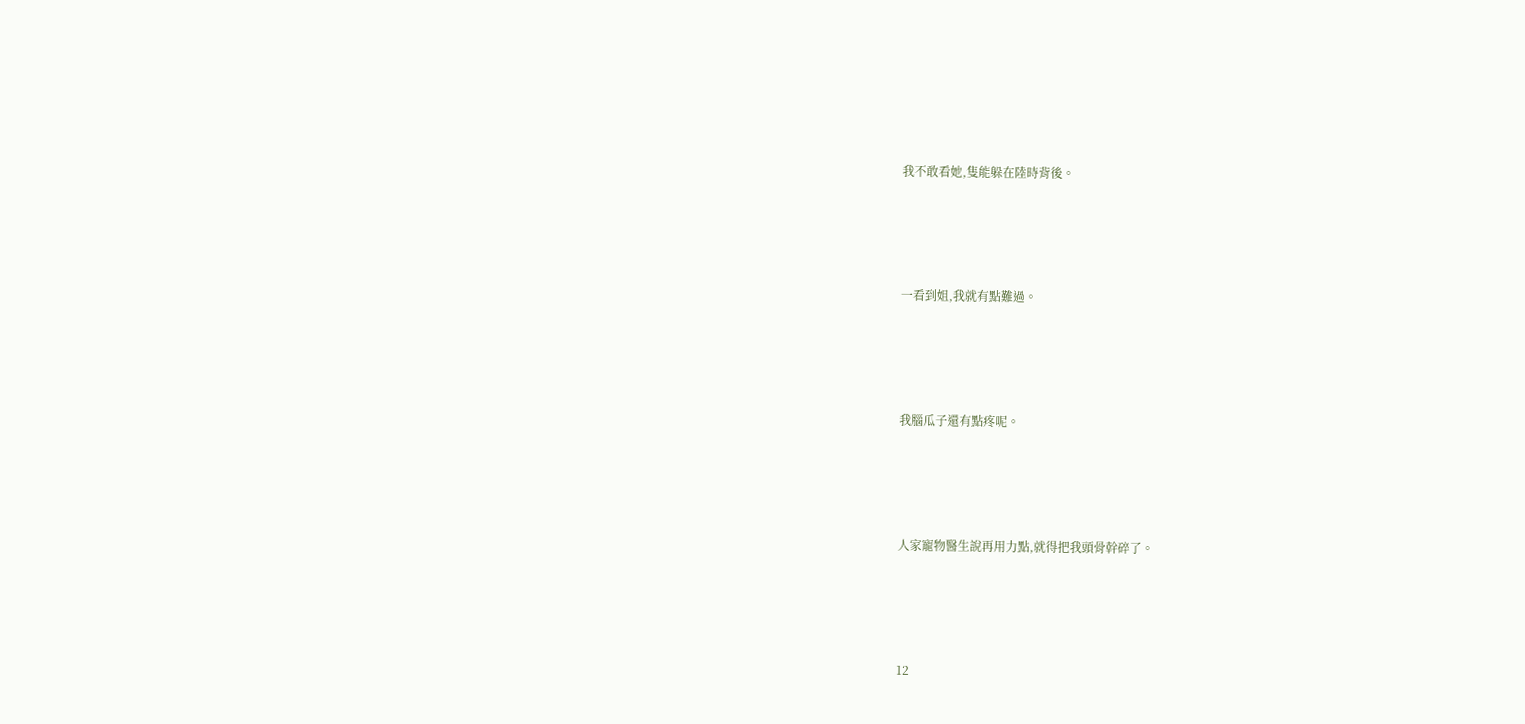我不敢看她,隻能躲在陸時背後。





一看到姐,我就有點難過。





我腦瓜子還有點疼呢。





人家寵物醫生說再用力點,就得把我頭骨幹碎了。





12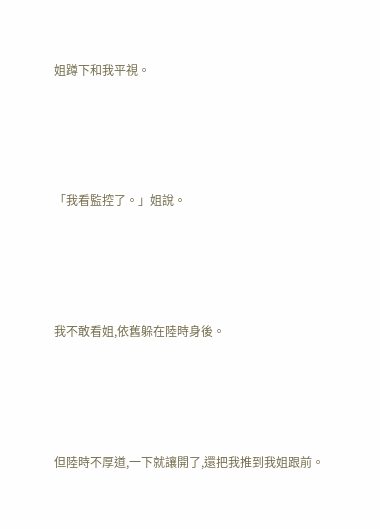姐蹲下和我平視。





「我看監控了。」姐說。





我不敢看姐,依舊躲在陸時身後。





但陸時不厚道,一下就讓開了,還把我推到我姐跟前。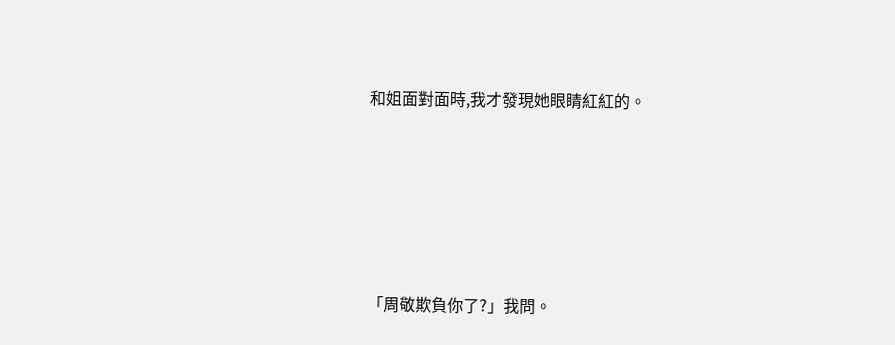和姐面對面時,我才發現她眼睛紅紅的。





「周敬欺負你了?」我問。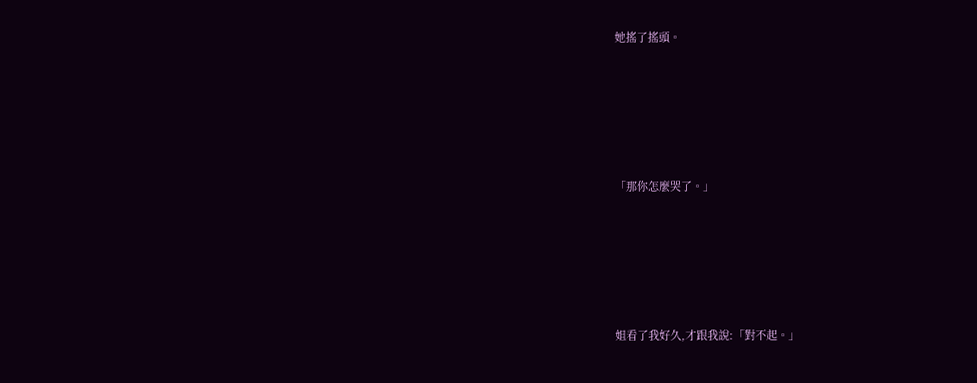她搖了搖頭。





「那你怎麼哭了。」





姐看了我好久,才跟我說:「對不起。」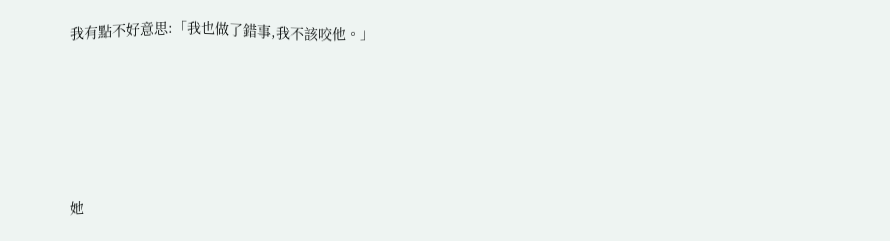我有點不好意思:「我也做了錯事,我不該咬他。」





她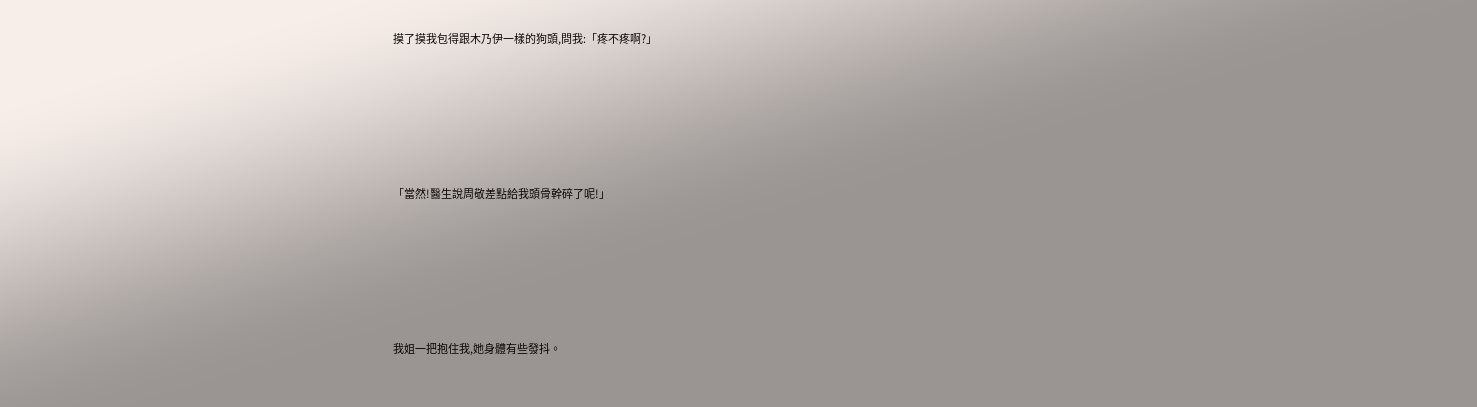摸了摸我包得跟木乃伊一樣的狗頭,問我:「疼不疼啊?」





「當然!醫生說周敬差點給我頭骨幹碎了呢!」





我姐一把抱住我,她身體有些發抖。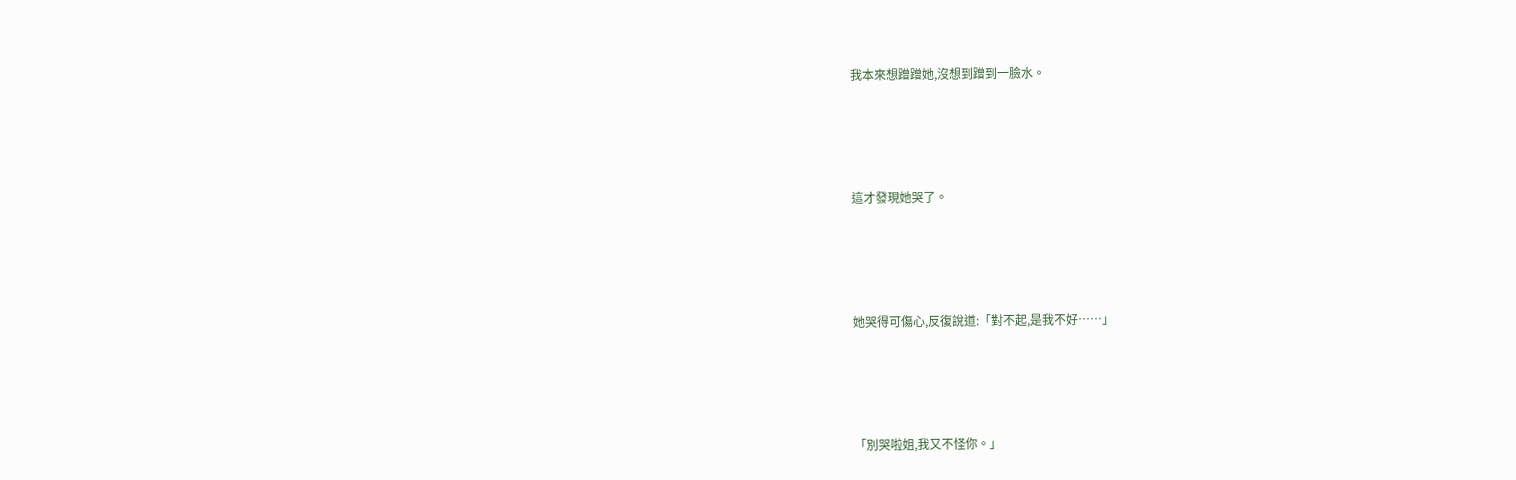我本來想蹭蹭她,沒想到蹭到一臉水。





這才發現她哭了。





她哭得可傷心,反復說道:「對不起,是我不好……」





「別哭啦姐,我又不怪你。」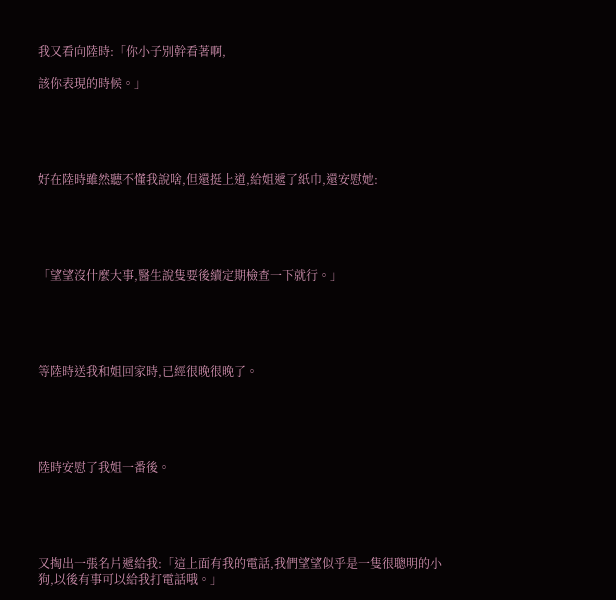我又看向陸時:「你小子別幹看著啊,

該你表現的時候。」





好在陸時雖然聽不懂我說啥,但還挺上道,給姐遞了紙巾,還安慰她:





「望望沒什麼大事,醫生說隻要後續定期檢查一下就行。」





等陸時送我和姐回家時,已經很晚很晚了。





陸時安慰了我姐一番後。





又掏出一張名片遞給我:「這上面有我的電話,我們望望似乎是一隻很聰明的小狗,以後有事可以給我打電話哦。」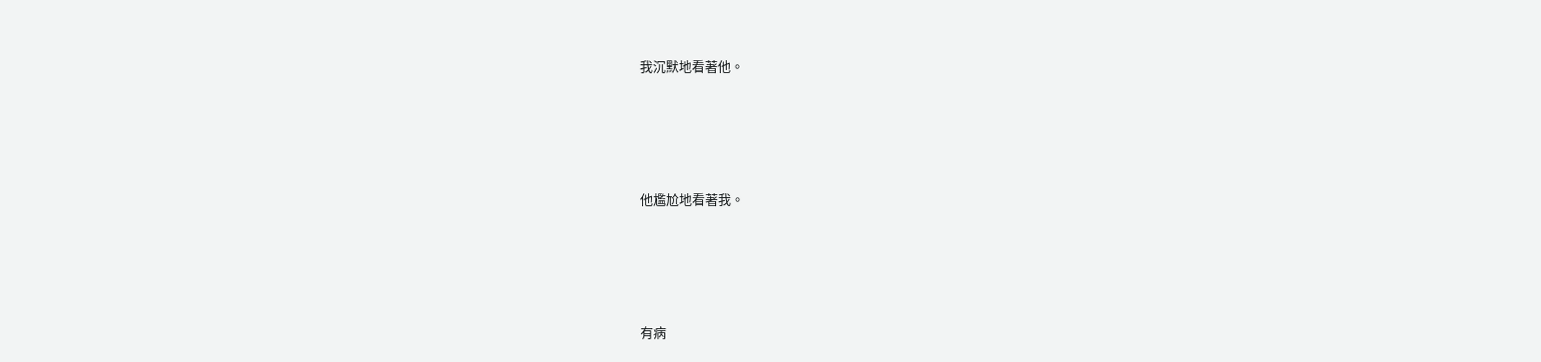我沉默地看著他。





他尷尬地看著我。





有病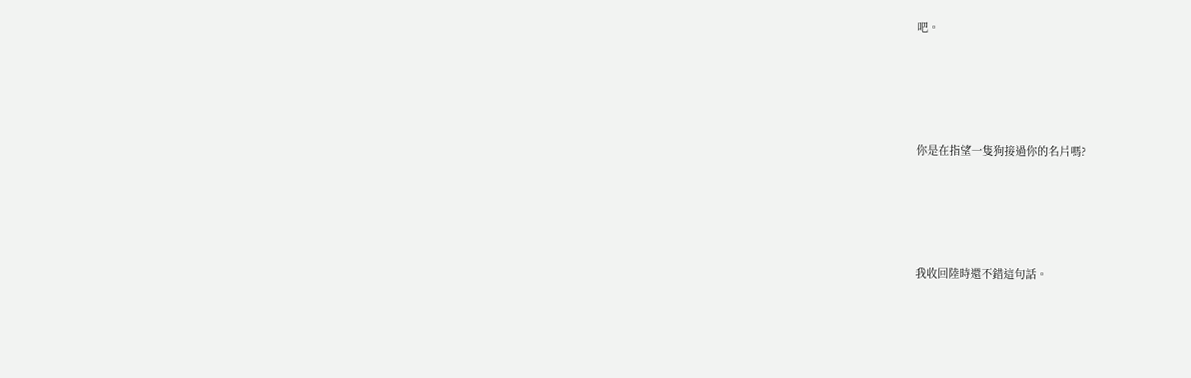吧。





你是在指望一隻狗接過你的名片嗎?





我收回陸時還不錯這句話。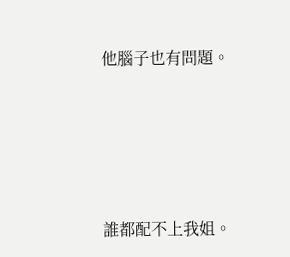他腦子也有問題。





誰都配不上我姐。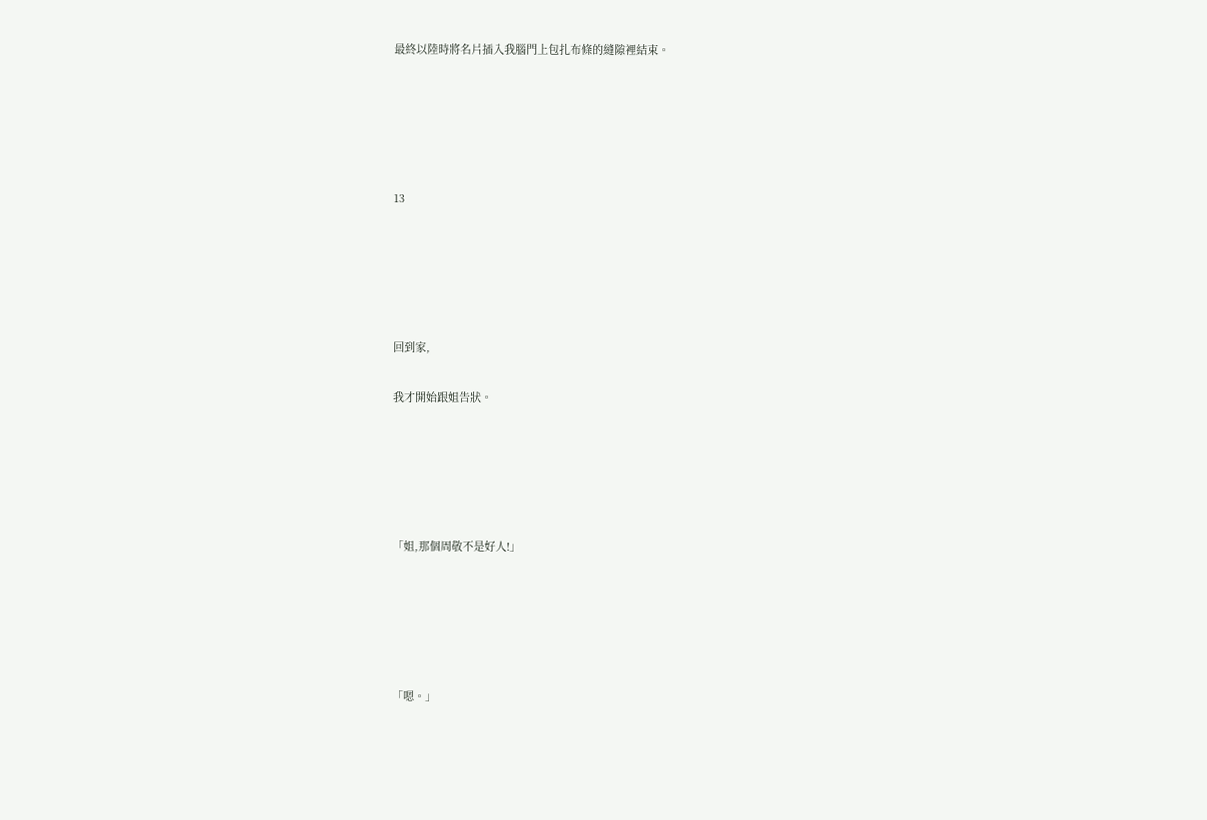最終以陸時將名片插入我腦門上包扎布條的縫隙裡結束。





13





回到家,

我才開始跟姐告狀。





「姐,那個周敬不是好人!」





「嗯。」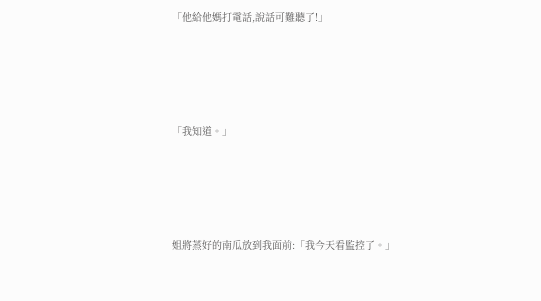「他給他媽打電話,說話可難聽了!」





「我知道。」





姐將蒸好的南瓜放到我面前:「我今天看監控了。」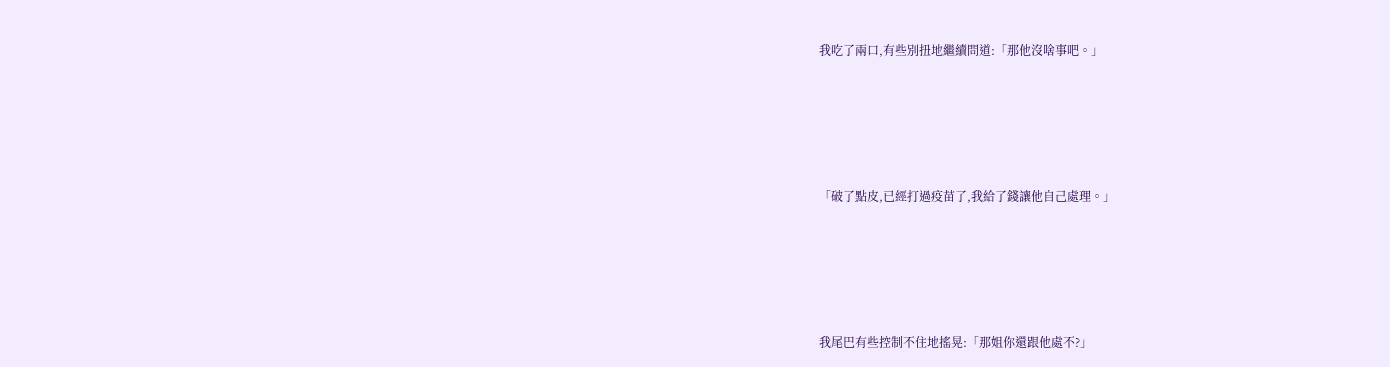我吃了兩口,有些別扭地繼續問道:「那他沒啥事吧。」





「破了點皮,已經打過疫苗了,我給了錢讓他自己處理。」





我尾巴有些控制不住地搖晃:「那姐你還跟他處不?」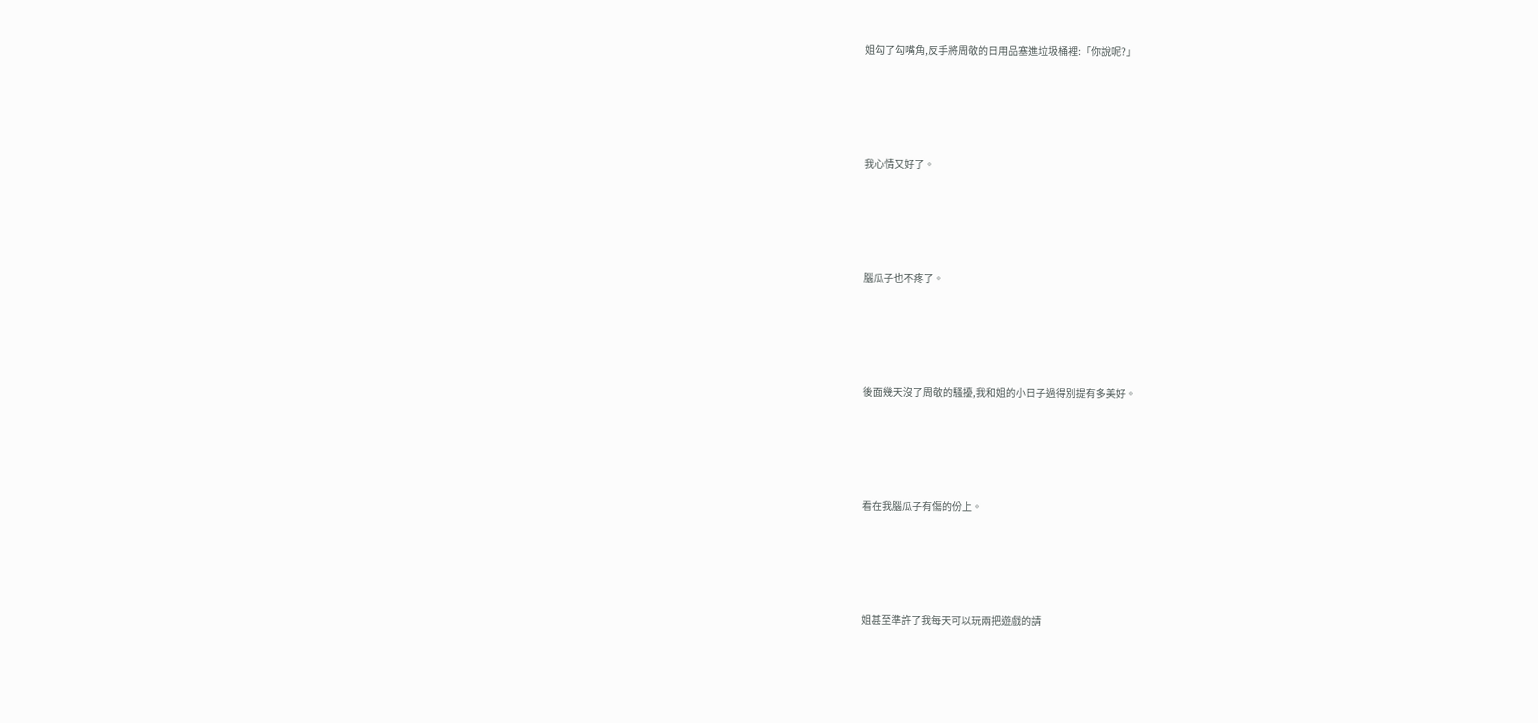姐勾了勾嘴角,反手將周敬的日用品塞進垃圾桶裡:「你說呢?」





我心情又好了。





腦瓜子也不疼了。





後面幾天沒了周敬的騷擾,我和姐的小日子過得別提有多美好。





看在我腦瓜子有傷的份上。





姐甚至準許了我每天可以玩兩把遊戲的請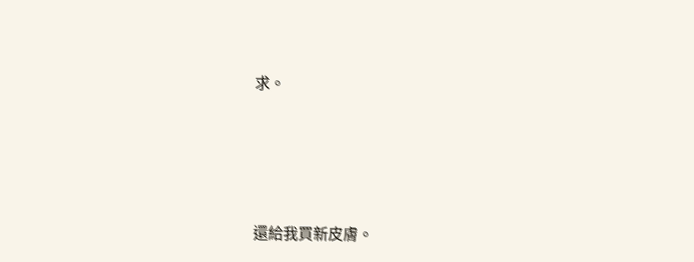求。





還給我買新皮膚。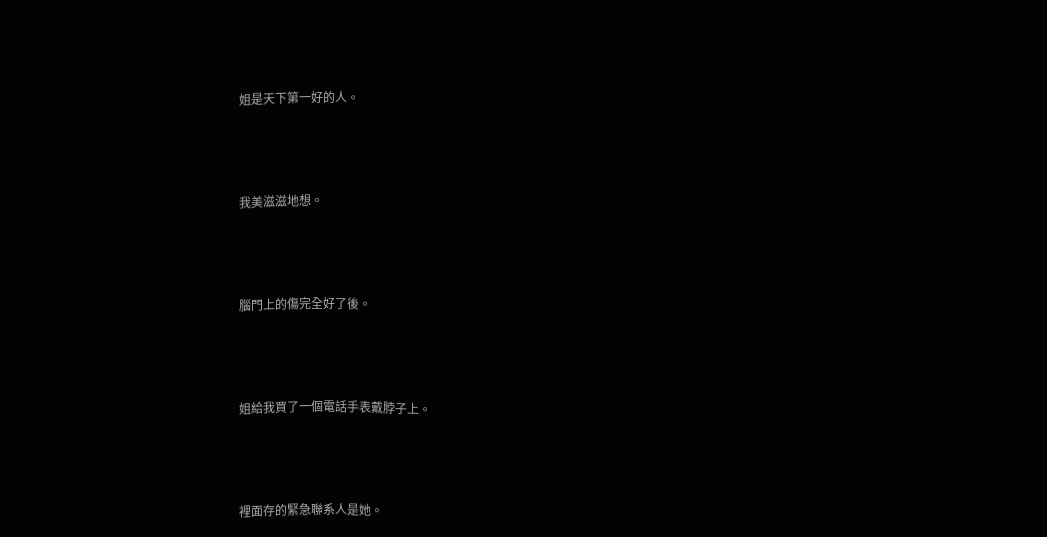姐是天下第一好的人。





我美滋滋地想。





腦門上的傷完全好了後。





姐給我買了一個電話手表戴脖子上。





裡面存的緊急聯系人是她。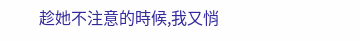趁她不注意的時候,我又悄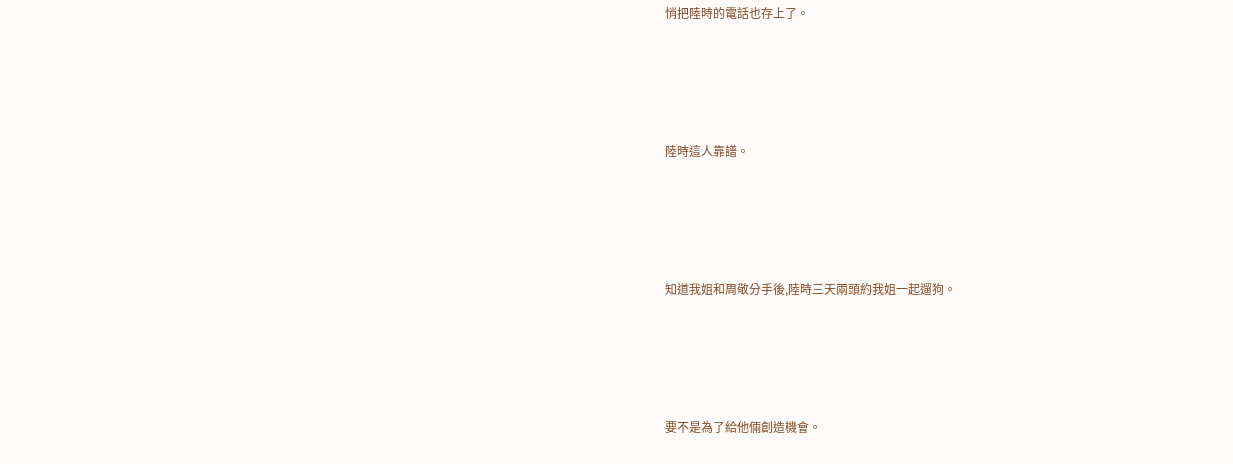悄把陸時的電話也存上了。





陸時這人靠譜。





知道我姐和周敬分手後,陸時三天兩頭約我姐一起遛狗。





要不是為了給他倆創造機會。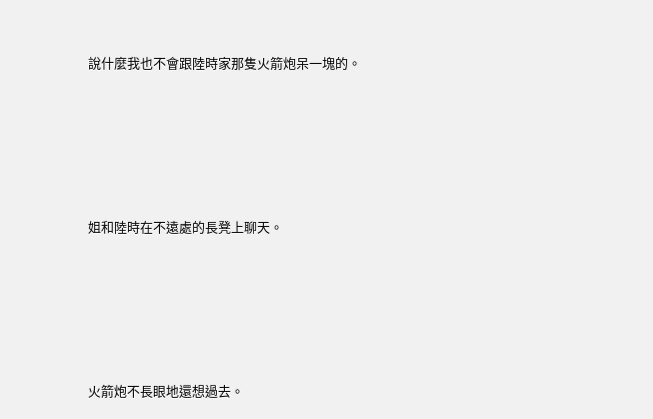說什麼我也不會跟陸時家那隻火箭炮呆一塊的。





姐和陸時在不遠處的長凳上聊天。





火箭炮不長眼地還想過去。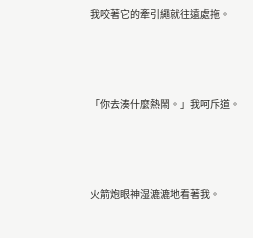我咬著它的牽引繩就往遠處拖。





「你去湊什麼熱鬧。」我呵斥道。





火箭炮眼神湿漉漉地看著我。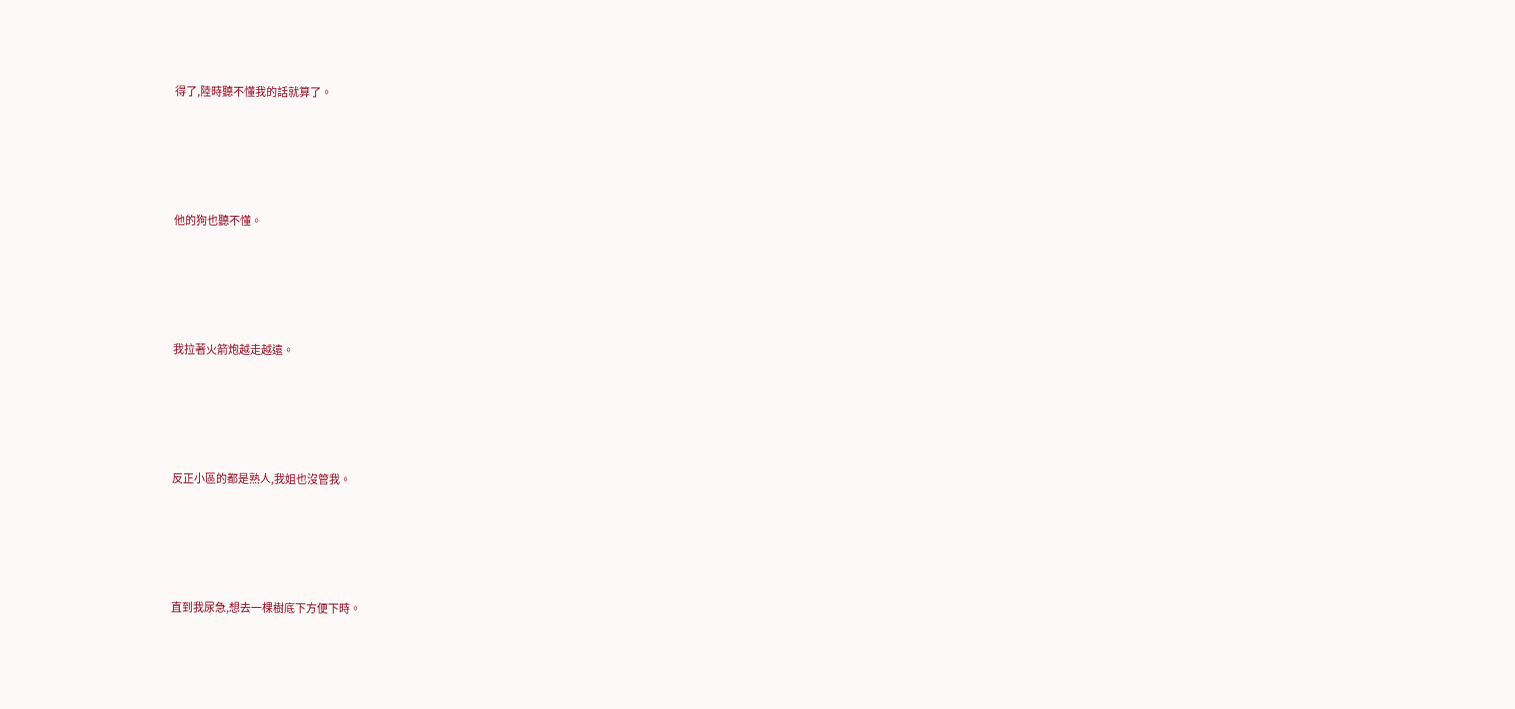得了,陸時聽不懂我的話就算了。





他的狗也聽不懂。





我拉著火箭炮越走越遠。





反正小區的都是熟人,我姐也沒管我。





直到我尿急,想去一棵樹底下方便下時。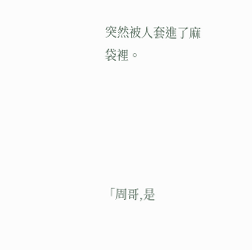突然被人套進了麻袋裡。





「周哥,是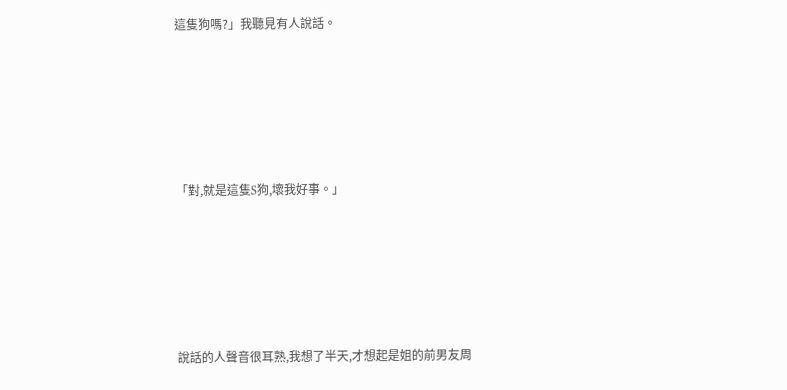這隻狗嗎?」我聽見有人說話。





「對,就是這隻S狗,壞我好事。」





說話的人聲音很耳熟,我想了半天,才想起是姐的前男友周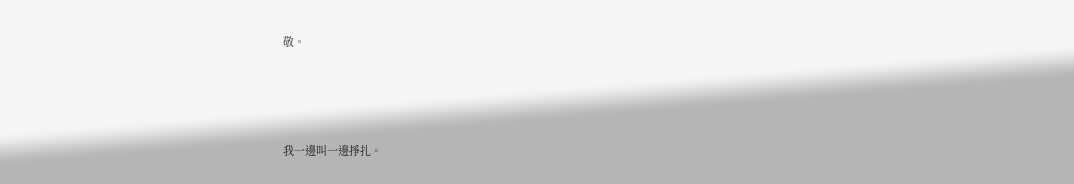敬。





我一邊叫一邊掙扎。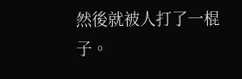然後就被人打了一棍子。